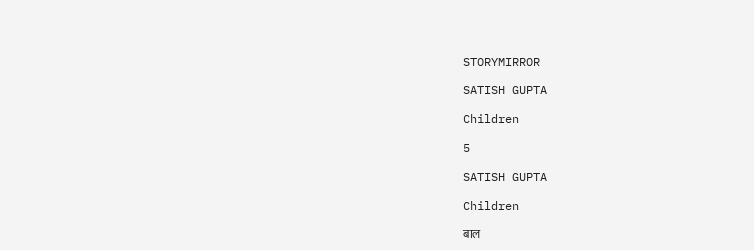STORYMIRROR

SATISH GUPTA

Children

5

SATISH GUPTA

Children

बाल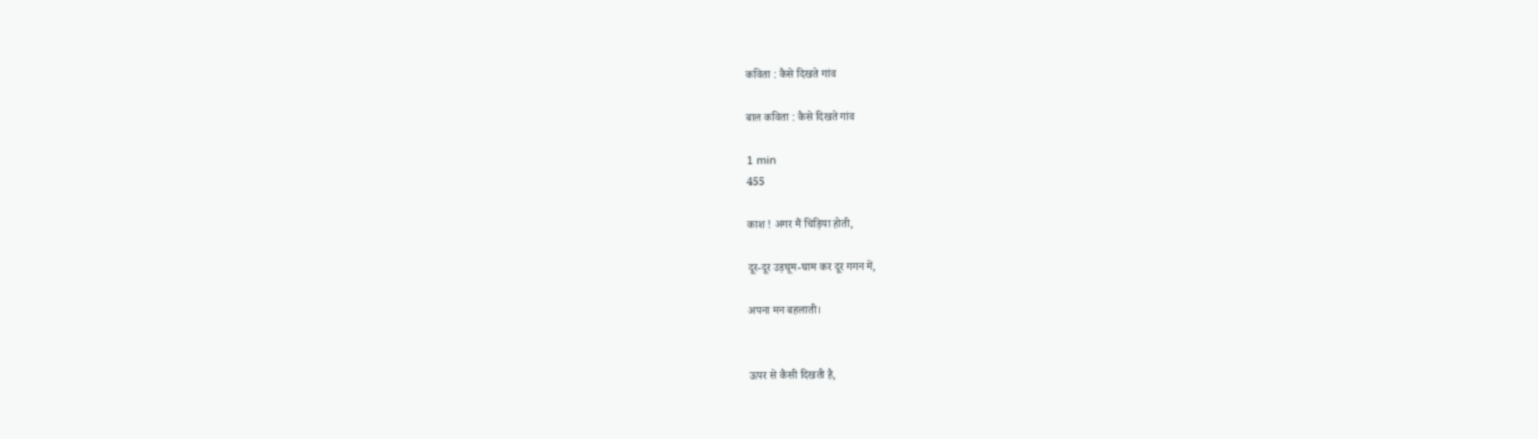कविता : कैसे दिखते गांव

बाल कविता : कैसे दिखते गांव

1 min
455

काश ! अगर मैं चिड़िया होती,

दूर-दूर उड़घूम-घाम कर दूर गगन में,

अपना मन बहलाती।


ऊपर से कैसी दिखती है,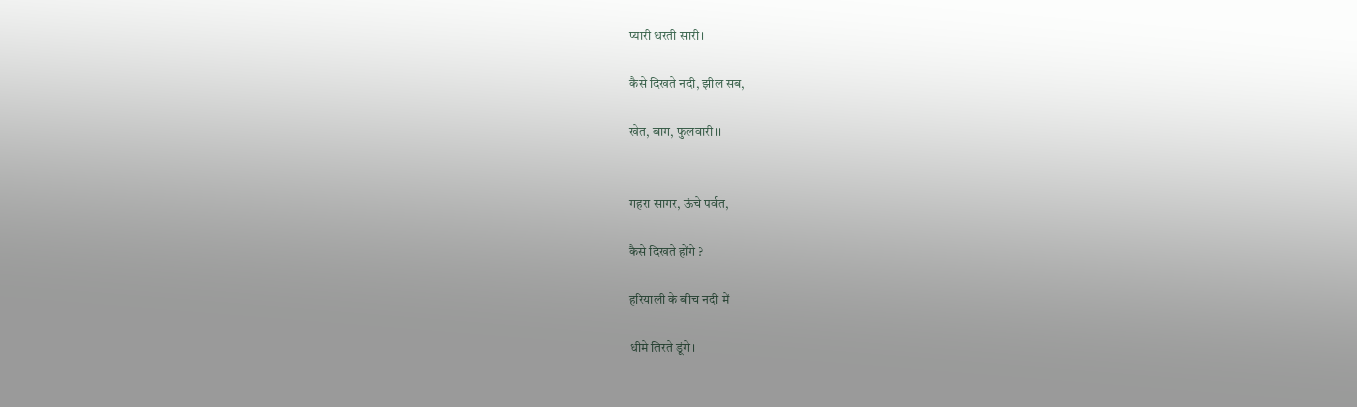प्यारी धरती सारी।

कैसे दिखते नदी, झील सब,

खेत, बाग, फुलवारी।।


गहरा सागर, ऊंचे पर्वत,

कैसे दिखते होंगे ?

हरियाली के बीच नदी में

धीमे तिरते डूंगे।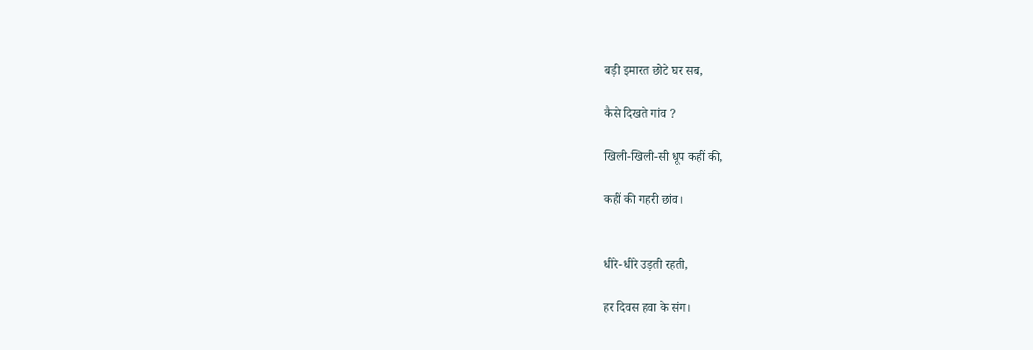बड़ी इमारत छोटे घर सब,

कैसे दिखते गांव ?

खिली-खिली-सी धूप कहीं की,

कहीं की गहरी छांव।


धीरे-धीरे उड़ती रहती,

हर दिवस हवा के संग।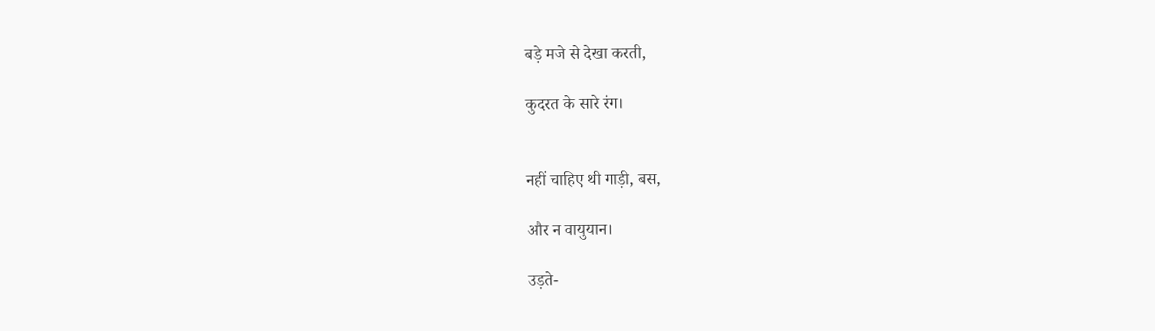बड़े मजे से देखा करती,

कुदरत के सारे रंग।


नहीं चाहिए थी गाड़ी, बस,

और न वायुयान।

उड़ते-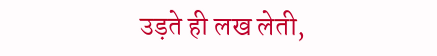उड़ते ही लख लेती,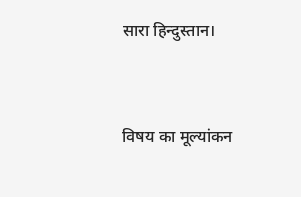सारा हिन्दुस्तान।


विषय का मूल्यांकन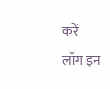करें
लॉग इन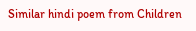Similar hindi poem from Children